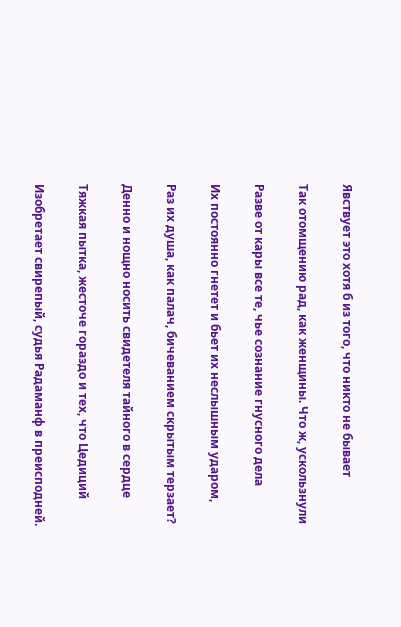Явствует это хотя б из того, что никто не бывает

Так отомщению рад, как женщины. Что ж, ускользнули

Разве от кары все те, чье сознание гнусного дела

Их постоянно гнетет и бьет их неслышным ударом,

Раз их душа, как палач, бичеванием скрытым терзает?

Денно и нощно носить свидетеля тайного в сердце

Тяжкая пытка, жесточе гораздо и тех, что Цедиций

Изобретает свирепый, судья Радаманф в преисподней.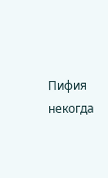Пифия некогда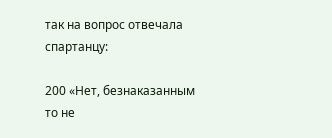так на вопрос отвечала спартанцу:

200 «Нет, безнаказанным то не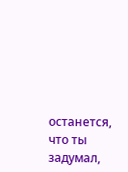останется, что ты задумал,